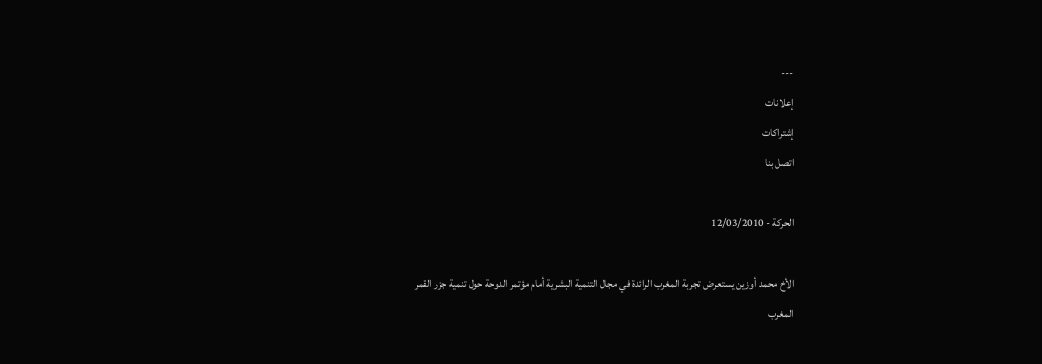---
إعلانات
إشتراكات
اتصل بنا

الحركة - 12/03/2010

الأخ محمد أوزين يستعرض تجربة المغرب الرائدة في مجال التنمية البشرية أمام مؤتمر الدوحة حول تنمية جزر القمر
المغرب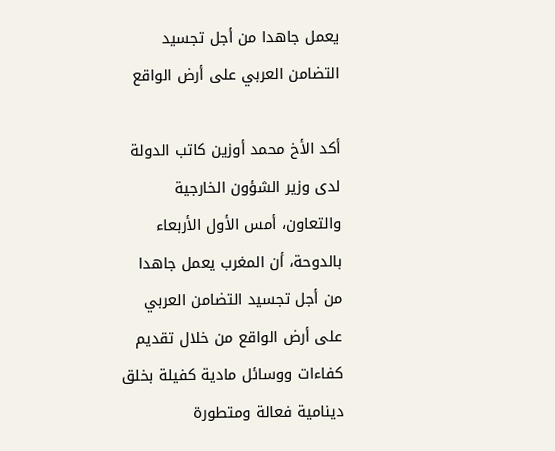يعمل جاهدا من أجل تجسيد التضامن العربي على أرض الواقع

أكد الأخ محمد أوزين كاتب الدولة لدى وزير الشؤون الخارجية والتعاون، أمس الأول الأربعاء بالدوحة، أن المغرب يعمل جاهدا من أجل تجسيد التضامن العربي على أرض الواقع من خلال تقديم كفاءات ووسائل مادية كفيلة بخلق دينامية فعالة ومتطورة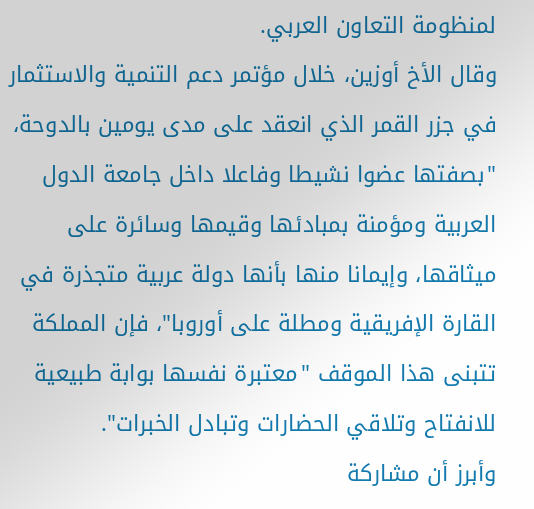لمنظومة التعاون العربي.
وقال الأخ أوزين، خلال مؤتمر دعم التنمية والاستثمار في جزر القمر الذي انعقد على مدى يومين بالدوحة، "بصفتها عضوا نشيطا وفاعلا داخل جامعة الدول العربية ومؤمنة بمبادئها وقيمها وسائرة على ميثاقها، وإيمانا منها بأنها دولة عربية متجذرة في القارة الإفريقية ومطلة على أوروبا"، فإن المملكة تتبنى هذا الموقف "معتبرة نفسها بوابة طبيعية للانفتاح وتلاقي الحضارات وتبادل الخبرات".
وأبرز أن مشاركة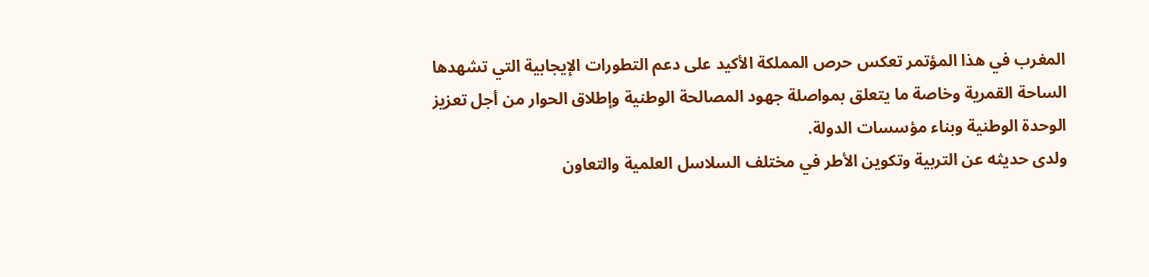المغرب في هذا المؤتمر تعكس حرص المملكة الأكيد على دعم التطورات الإيجابية التي تشهدها الساحة القمرية وخاصة ما يتعلق بمواصلة جهود المصالحة الوطنية وإطلاق الحوار من أجل تعزيز الوحدة الوطنية وبناء مؤسسات الدولة.
ولدى حديثه عن التربية وتكوين الأطر في مختلف السلاسل العلمية والتعاون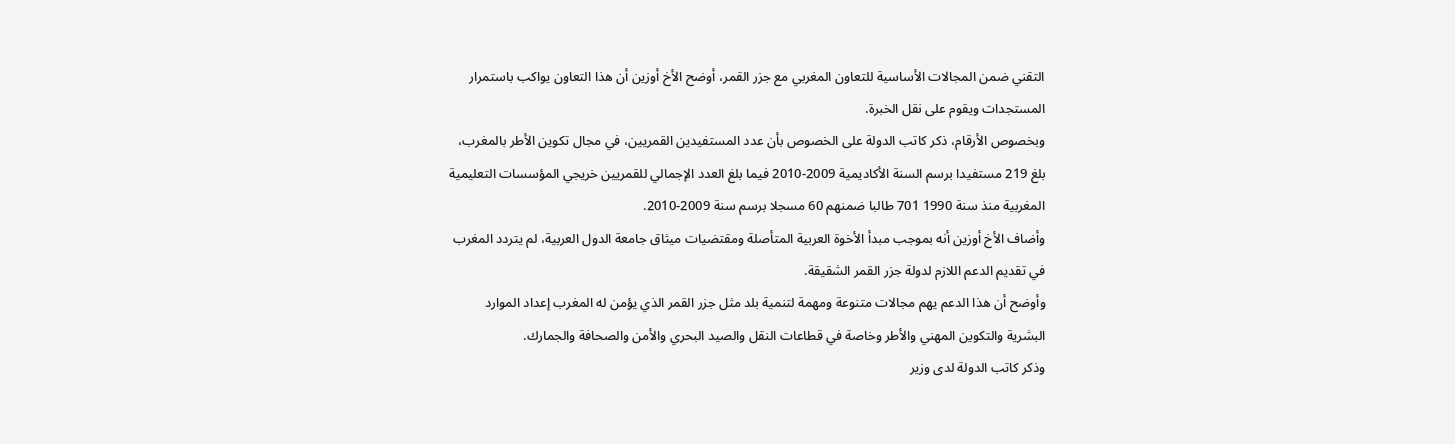التقني ضمن المجالات الأساسية للتعاون المغربي مع جزر القمر، أوضح الأخ أوزين أن هذا التعاون يواكب باستمرار المستجدات ويقوم على نقل الخبرة.
وبخصوص الأرقام، ذكر كاتب الدولة على الخصوص بأن عدد المستفيدين القمريين، في مجال تكوين الأطر بالمغرب، بلغ 219 مستفيدا برسم السنة الأكاديمية 2009-2010 فيما بلغ العدد الإجمالي للقمريين خريجي المؤسسات التعليمية المغربية منذ سنة 1990 701 طالبا ضمنهم 60 مسجلا برسم سنة 2009-2010.
وأضاف الأخ أوزين أنه بموجب مبدأ الأخوة العربية المتأصلة ومقتضيات ميثاق جامعة الدول العربية، لم يتردد المغرب في تقديم الدعم اللازم لدولة جزر القمر الشقيقة.
وأوضح أن هذا الدعم يهم مجالات متنوعة ومهمة لتنمية بلد مثل جزر القمر الذي يؤمن له المغرب إعداد الموارد البشرية والتكوين المهني والأطر وخاصة في قطاعات النقل والصيد البحري والأمن والصحافة والجمارك.
وذكر كاتب الدولة لدى وزير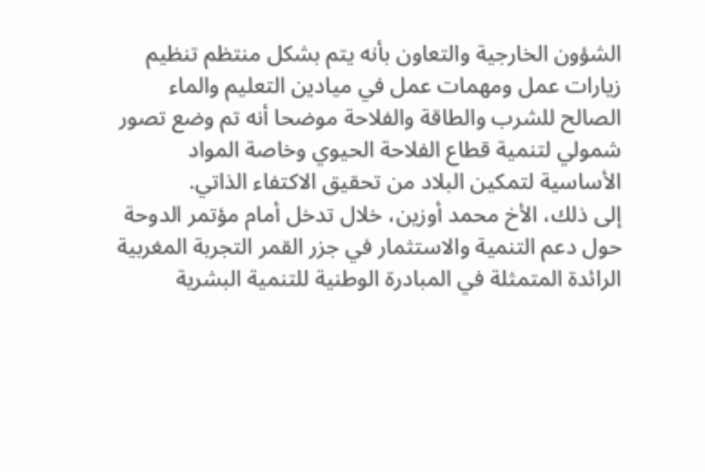الشؤون الخارجية والتعاون بأنه يتم بشكل منتظم تنظيم زيارات عمل ومهمات عمل في ميادين التعليم والماء الصالح للشرب والطاقة والفلاحة موضحا أنه تم وضع تصور شمولي لتنمية قطاع الفلاحة الحيوي وخاصة المواد الأساسية لتمكين البلاد من تحقيق الاكتفاء الذاتي.
إلى ذلك، الأخ محمد أوزين، خلال تدخل أمام مؤتمر الدوحة حول دعم التنمية والاستثمار في جزر القمر التجربة المغربية الرائدة المتمثلة في المبادرة الوطنية للتنمية البشرية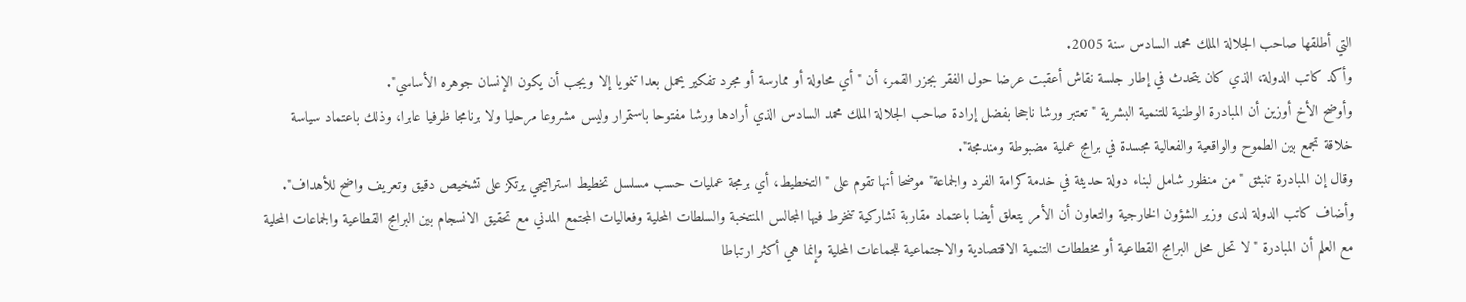التي أطلقها صاحب الجلالة الملك محمد السادس سنة 2005.
وأكد كاتب الدولة، الذي كان يتحدث في إطار جلسة نقاش أعقبت عرضا حول الفقر بجزر القمر، أن "أي محاولة أو ممارسة أو مجرد تفكير يحمل بعدا تنمويا إلا ويجب أن يكون الإنسان جوهره الأساسي".
وأوضح الأخ أوزين أن المبادرة الوطنية للتنمية البشرية "تعتبر ورشا ناجحا بفضل إرادة صاحب الجلالة الملك محمد السادس الذي أرادها ورشا مفتوحا باستمرار وليس مشروعا مرحليا ولا برنامجا ظرفيا عابرا، وذلك باعتماد سياسة خلاقة تجمع بين الطموح والواقعية والفعالية مجسدة في برامج عملية مضبوطة ومندمجة".
وقال إن المبادرة تنبثق "من منظور شامل لبناء دولة حديثة في خدمة كرامة الفرد والجماعة" موضحا أنها تقوم على "التخطيط، أي برمجة عمليات حسب مسلسل تخطيط استراتيجي يرتكز على تشخيص دقيق وتعريف واضح للأهداف".
وأضاف كاتب الدولة لدى وزير الشؤون الخارجية والتعاون أن الأمر يتعلق أيضا باعتماد مقاربة تشاركية تنخرط فيها المجالس المنتخبة والسلطات المحلية وفعاليات المجتمع المدني مع تحقيق الانسجام بين البرامج القطاعية والجماعات المحلية مع العلم أن المبادرة "لا تحل محل البرامج القطاعية أو مخططات التنمية الاقتصادية والاجتماعية للجماعات المحلية وإنما هي أكثر ارتباطا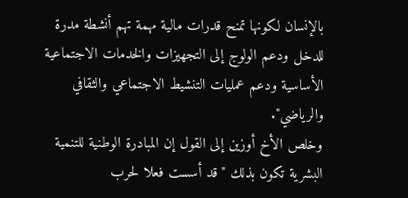بالإنسان لكونها تمنح قدرات مالية مهمة تهم أنشطة مدرة للدخل ودعم الولوج إلى التجهيزات والخدمات الاجتماعية الأساسية ودعم عمليات التنشيط الاجتماعي والثقافي والرياضي".
وخلص الأخ أوزين إلى القول إن المبادرة الوطنية للتنمية البشرية تكون بذلك "قد أسست فعلا لحرب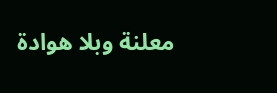معلنة وبلا هوادة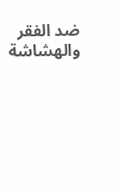ضد الفقر والهشاشة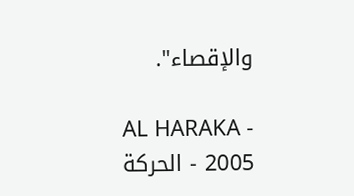والإقصاء".

AL HARAKA - 2005 - الحركة